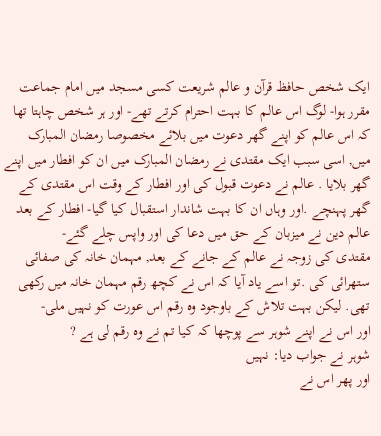ایک شخص حافظ قرآن و عالم شریعت کسی مسجد میں امام جماعت مقرر ہوا- لوگ اس عالم کا بہت احترام کرتے تهے- اور ہر شخص چاہتا تھا کہ اس عالم کو اپنے گھر دعوت میں بلائے مخصوصا رمضان المبارک میں, اسی سبب ایک مقتدی نے رمضان المبارک میں ان کو افطار میں اپنے گھر بلایا . عالم نے دعوت قبول کی اور افطار کے وقت اس مقتدی کے گھر پہنچے .اور وہاں ان کا بہت شاندار استقبال کیا گیا- افطار کے بعد عالم دین نے میزبان کے حق میں دعا کی اور واپس چلے گئے-
مقتدی کی زوجہ نے عالم کے جانے کے بعد, مہمان خانہ کی صفائی ستھرائی کی .تو اسے یاد آیا کہ اس نے کچھ رقم مہمان خانہ میں رکھی تھی. لیکن بہت تلاش کے باوجود وہ رقم اس عورت کو نہیں ملی-
اور اس نے اپنے شوہر سے پوچھا کہ کیا تم نے وہ رقم لی ہے ?
شوہر نے جواب دیا: نہیں
اور پھر اس نے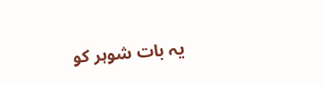یہ بات شوہر کو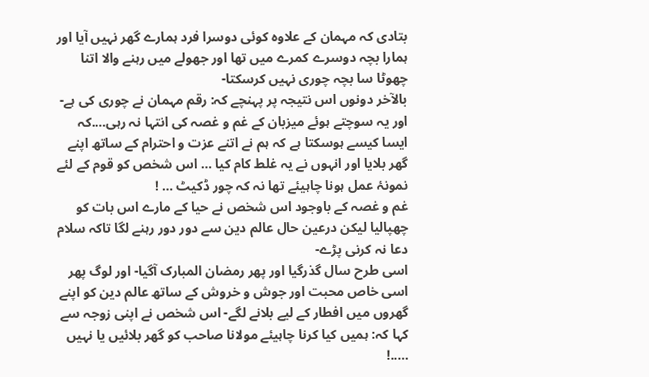بتادی کہ مہمان کے علاوہ کوئی دوسرا فرد ہمارے گھر نہیں آیا اور ہمارا بچہ دوسرے کمرے میں تھا اور جھولے میں رہنے والا اتنا چھوٹا سا بچہ چوری نہیں کرسکتا-
بالآخر دونوں اس نتیجہ پر پہنچے کہ: رقم مہمان نے چوری کی ہے-
اور یہ سوچتے ہوئے میزبان کے غم و غصہ کی انتہا نہ رہی….کہ ایسا کیسے ہوسکتا ہے کہ ہم نے اتنے عزت و احترام کے ساتھ اپنے گهر بلایا اور انہوں نے یہ غلط کام کیا … اس شخص کو قوم کے لئے نمونۂ عمل ہونا چاہیئے تھا نہ کہ چور ڈکیٹ … !
غم و غصہ کے باوجود اس شخص نے حیا کے مارے اس بات کو چهپالیا لیکن درعین حال عالم دین سے دور دور رہنے لگا تاکہ سلام دعا نہ کرنی پڑے-
اسی طرح سال گذرگیا اور پھر رمضان المبارک آگیا- اور لوگ پھر اسی خاص محبت اور جوش و خروش کے ساتھ عالم دین کو اپنے گھروں میں افطار کے لیے بلانے لگے- اس شخص نے اپنی زوجہ سے کہا کہ: ہمیں کیا کرنا چاہیئے مولانا صاحب کو گهر بلائیں یا نہیں …..!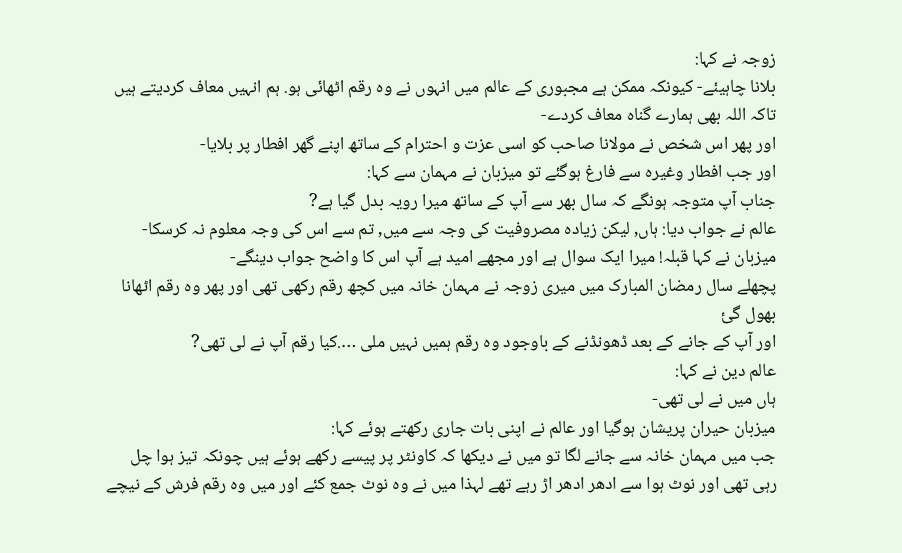زوجہ نے کہا:
بلانا چاہیئے- کیونکہ ممکن ہے مجبوری کے عالم میں انہوں نے وہ رقم اٹھائی ہو. ہم انہیں معاف کردیتے ہیں تاکہ اللہ بھی ہمارے گناہ معاف کردے-
اور پھر اس شخص نے مولانا صاحب کو اسی عزت و احترام کے ساتھ اپنے گھر افطار پر بلایا-
اور جب افطار وغیرہ سے فارغ ہوگئے تو میزبان نے مہمان سے کہا:
جناب آپ متوجہ ہونگے کہ سال بھر سے آپ کے ساتھ میرا رویہ بدل گیا ہے?
عالم نے جواب دیا: ہاں, لیکن زیادہ مصروفیت کی وجہ سے میں, تم سے اس کی وجہ معلوم نہ کرسکا-
میزبان نے کہا قبلہ! میرا ایک سوال ہے اور مجھے امید ہے آپ اس کا واضح جواب دینگے-
پچھلے سال رمضان المبارک میں میری زوجہ نے مہمان خانہ میں کچھ رقم رکھی تھی اور پهر وہ رقم اٹھانا بھول گئ
اور آپ کے جانے کے بعد ڈھونڈنے کے باوجود وہ رقم ہمیں نہیں ملی ….کیا رقم آپ نے لی تهی?
عالم دین نے کہا:
ہاں میں نے لی تهی-
میزبان حیران پریشان ہوگیا اور عالم نے اپنی بات جاری رکھتے ہوئے کہا:
جب میں مہمان خانہ سے جانے لگا تو میں نے دیکها کہ کاونٹر پر پیسے رکھے ہوئے ہیں چونکہ تیز ہوا چل رہی تھی اور نوٹ ہوا سے ادھر ادھر اڑ رہے تھے لہذا میں نے وہ نوٹ جمع کئے اور میں وہ رقم فرش کے نیچے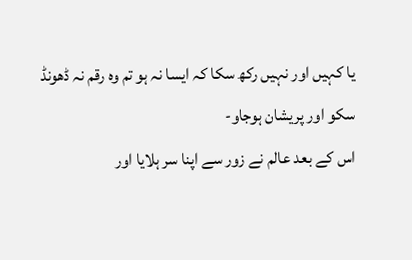یا کہیں اور نہیں رکھ سکا کہ ایسا نہ ہو تم وہ رقم نہ ڈھونڈ سکو اور پریشان ہوجاو-
اس کے بعد عالم نے زور سے اپنا سر ہلایا اور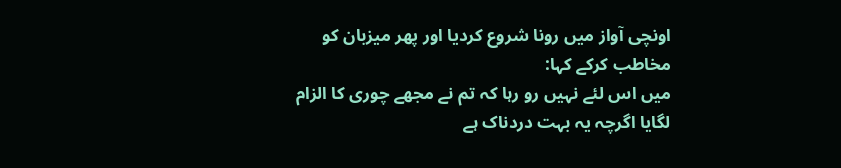اونچی آواز میں رونا شروع کردیا اور پھر میزبان کو مخاطب کرکے کہا:
میں اس لئے نہیں رو رہا کہ تم نے مجهے چوری کا الزام لگایا اگرچہ یہ بہت دردناک ہے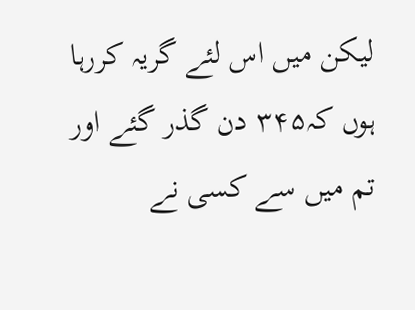لیکن میں اس لئے گریہ کررہا ہوں کہ۳۴۵ دن گذر گئے اور تم میں سے کسی نے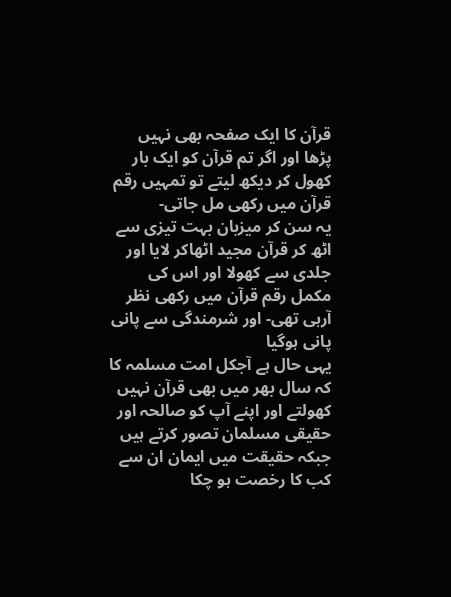قرآن کا ایک صفحہ بهی نہیں پڑها اور اگر تم قرآن کو ایک بار کھول کر دیکھ لیتے تو تمہیں رقم قرآن میں رکھی مل جاتی-
یہ سن کر میزبان بہت تیزی سے اٹھ کر قرآن مجید اٹهاکر لایا اور جلدی سے کھولا اور اس کی مکمل رقم قرآن میں رکھی نظر آرہی تهی- اور شرمندگی سے پانی پانی ہوگیا
یہی حال ہے آجکل امت مسلمہ کا کہ سال بھر میں بھی قرآن نہیں کهولتے اور اپنے آپ کو صالحہ اور حقیقی مسلمان تصور کرتے ہیں جبکہ حقیقت میں ایمان ان سے کب کا رخصت ہو چکا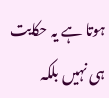ہوتا ہے یہ حکایت ہی نہیں بلکہ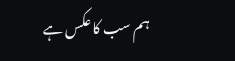ہم سب کا عکس ہے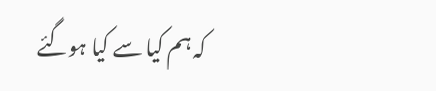کہ ہم کیا سے کیا ہوگئے